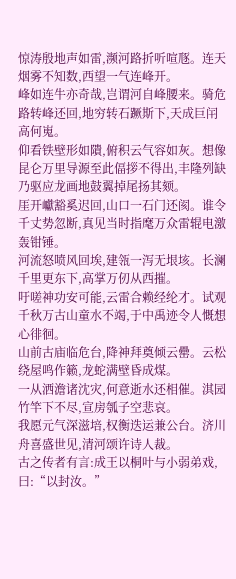惊涛殷地声如雷,濒河路折听喧豗。连天烟雾不知数,西望一气连峰开。
峰如连牛亦奇哉,岂谓河自峰腰来。骑危路转峰还回,地穷转石蹶斯下,天成巨闬高何嵬。
仰看铁壁形如隤,俯积云气容如灰。想像昆仑万里导源至此偪拶不得出,丰隆列缺乃驱应龙画地鼓翼掉尾扬其颏。
厓开巘豁奚迟回,山口一石门还阂。谁令千丈势忽断,真见当时指麾万众雷辊电激轰钳锤。
河流怒喷风回埃,建瓴一泻无垠垓。长澜千里更东下,高掌万仞从西摧。
吁嗟神功安可能,云雷合赖经纶才。试观千秋万古山童水不竭,于中禹迹令人慨想心徘徊。
山前古庙临危台,降神拜奠倾云罍。云松绕屋鸣作籁,龙蛇满壁昏成煤。
一从洒澹诸沈灾,何意逝水还相催。淇园竹竿下不尽,宣房瓠子空悲哀。
我愿元气深滋培,权衡迭运兼公台。济川舟喜盛世见,清河颂许诗人裁。
古之传者有言:成王以桐叶与小弱弟戏,曰:“以封汝。”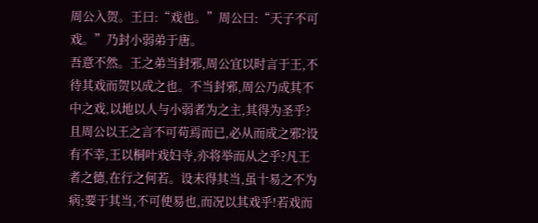周公入贺。王曰:“戏也。”周公曰:“天子不可戏。”乃封小弱弟于唐。
吾意不然。王之弟当封邪,周公宜以时言于王,不待其戏而贺以成之也。不当封邪,周公乃成其不中之戏,以地以人与小弱者为之主,其得为圣乎?且周公以王之言不可苟焉而已,必从而成之邪?设有不幸,王以桐叶戏妇寺,亦将举而从之乎?凡王者之德,在行之何若。设未得其当,虽十易之不为病;要于其当,不可使易也,而况以其戏乎!若戏而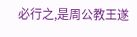必行之,是周公教王遂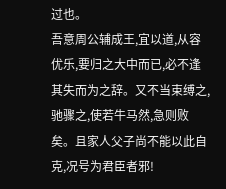过也。
吾意周公辅成王,宜以道,从容优乐,要归之大中而已,必不逢其失而为之辞。又不当束缚之,驰骤之,使若牛马然,急则败矣。且家人父子尚不能以此自克,况号为君臣者邪!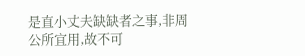是直小丈夫缺缺者之事,非周公所宜用,故不可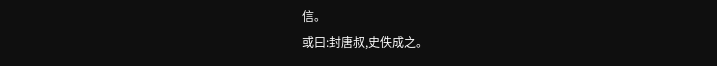信。
或曰:封唐叔,史佚成之。